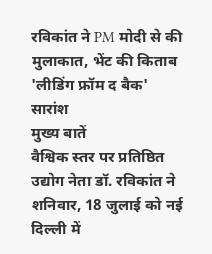रविकांत ने PM मोदी से की मुलाकात, भेंट की किताब 'लीडिंग फ्रॉम द बैक'
सारांश
मुख्य बातें
वैश्विक स्तर पर प्रतिष्ठित उद्योग नेता डॉ. रविकांत ने शनिवार, 18 जुलाई को नई दिल्ली में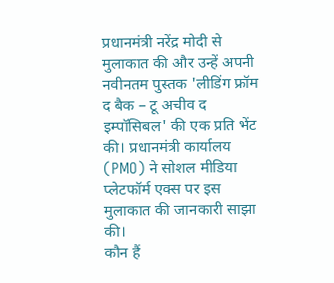प्रधानमंत्री नरेंद्र मोदी से मुलाकात की और उन्हें अपनी नवीनतम पुस्तक 'लीडिंग फ्रॉम द बैक – टू अचीव द इम्पॉसिबल' की एक प्रति भेंट की। प्रधानमंत्री कार्यालय (PMO) ने सोशल मीडिया प्लेटफॉर्म एक्स पर इस मुलाकात की जानकारी साझा की।
कौन हैं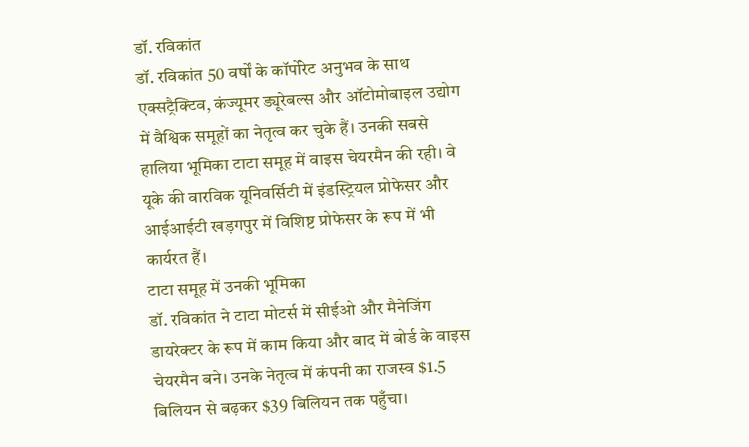डॉ. रविकांत
डॉ. रविकांत 50 वर्षों के कॉर्पोरेट अनुभव के साथ एक्सट्रैक्टिव, कंज्यूमर ड्यूरेबल्स और ऑटोमोबाइल उद्योग में वैश्विक समूहों का नेतृत्व कर चुके हैं। उनकी सबसे हालिया भूमिका टाटा समूह में वाइस चेयरमैन की रही। वे यूके की वारविक यूनिवर्सिटी में इंडस्ट्रियल प्रोफेसर और आईआईटी खड़गपुर में विशिष्ट प्रोफेसर के रूप में भी कार्यरत हैं।
टाटा समूह में उनकी भूमिका
डॉ. रविकांत ने टाटा मोटर्स में सीईओ और मैनेजिंग डायरेक्टर के रूप में काम किया और बाद में बोर्ड के वाइस चेयरमैन बने। उनके नेतृत्व में कंपनी का राजस्व $1.5 बिलियन से बढ़कर $39 बिलियन तक पहुँचा।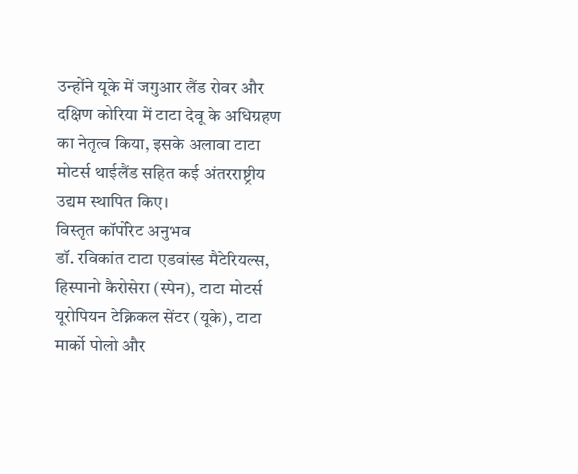उन्होंने यूके में जगुआर लैंड रोवर और दक्षिण कोरिया में टाटा देवू के अधिग्रहण का नेतृत्व किया, इसके अलावा टाटा मोटर्स थाईलैंड सहित कई अंतरराष्ट्रीय उद्यम स्थापित किए।
विस्तृत कॉर्पोरेट अनुभव
डॉ. रविकांत टाटा एडवांस्ड मैटेरियल्स, हिस्पानो कैरोसेरा (स्पेन), टाटा मोटर्स यूरोपियन टेक्निकल सेंटर (यूके), टाटा मार्को पोलो और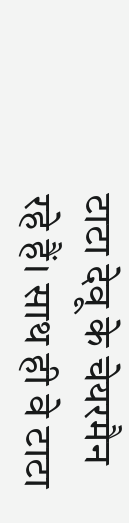टाटा देवू के चेयरमैन रहे हैं। साथ ही वे टाटा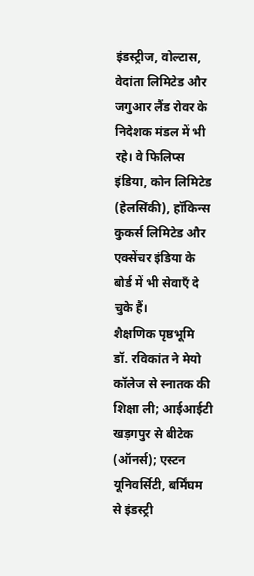इंडस्ट्रीज, वोल्टास, वेदांता लिमिटेड और जगुआर लैंड रोवर के निदेशक मंडल में भी रहे। वे फिलिप्स इंडिया, कोन लिमिटेड (हेलसिंकी), हॉकिन्स कुकर्स लिमिटेड और एक्सेंचर इंडिया के बोर्ड में भी सेवाएँ दे चुके हैं।
शैक्षणिक पृष्ठभूमि
डॉ. रविकांत ने मेयो कॉलेज से स्नातक की शिक्षा ली; आईआईटी खड़गपुर से बीटेक (ऑनर्स); एस्टन यूनिवर्सिटी, बर्मिंघम से इंडस्ट्री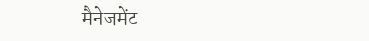मैनेजमेंट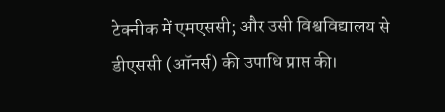टेक्नीक में एमएससी; और उसी विश्वविद्यालय से डीएससी (ऑनर्स) की उपाधि प्राप्त की।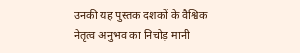उनकी यह पुस्तक दशकों के वैश्विक नेतृत्व अनुभव का निचोड़ मानी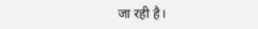जा रही है।